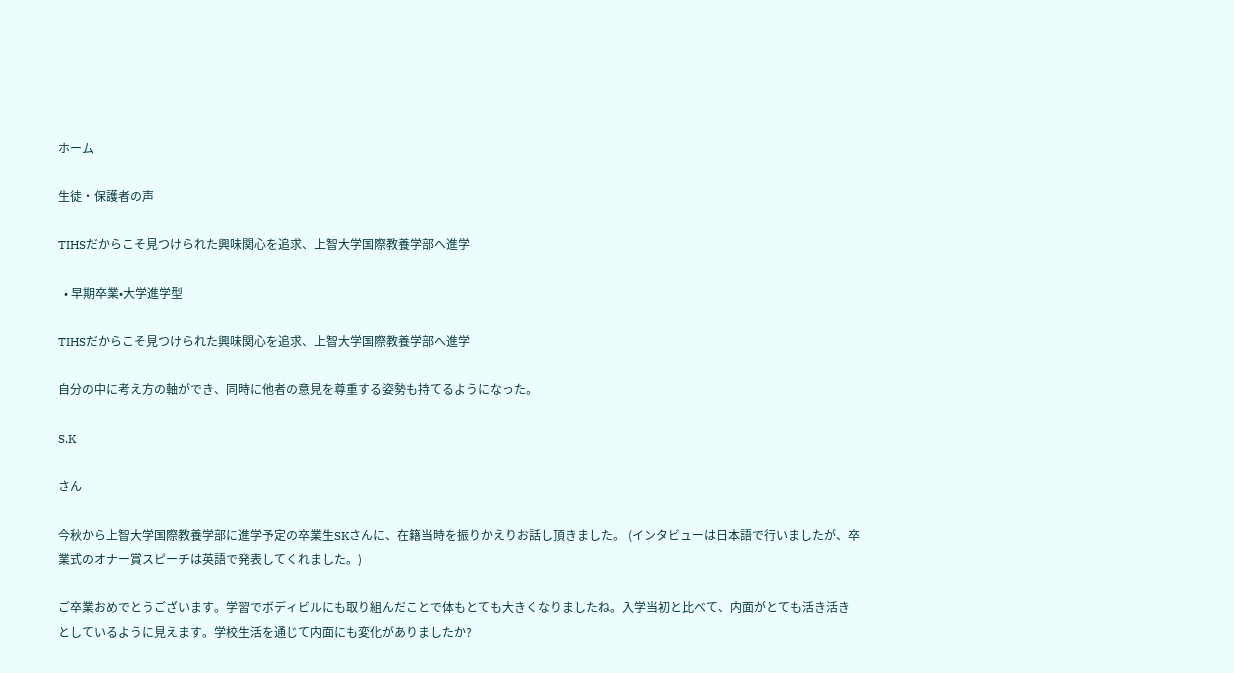ホーム

生徒・保護者の声

TIHSだからこそ見つけられた興味関心を追求、上智大学国際教養学部へ進学

  • 早期卒業•大学進学型

TIHSだからこそ見つけられた興味関心を追求、上智大学国際教養学部へ進学

自分の中に考え方の軸ができ、同時に他者の意見を尊重する姿勢も持てるようになった。

S.K

さん

今秋から上智大学国際教養学部に進学予定の卒業生SKさんに、在籍当時を振りかえりお話し頂きました。 (インタビューは日本語で行いましたが、卒業式のオナー賞スピーチは英語で発表してくれました。)

ご卒業おめでとうございます。学習でボディビルにも取り組んだことで体もとても大きくなりましたね。入学当初と比べて、内面がとても活き活きとしているように見えます。学校生活を通じて内面にも変化がありましたか?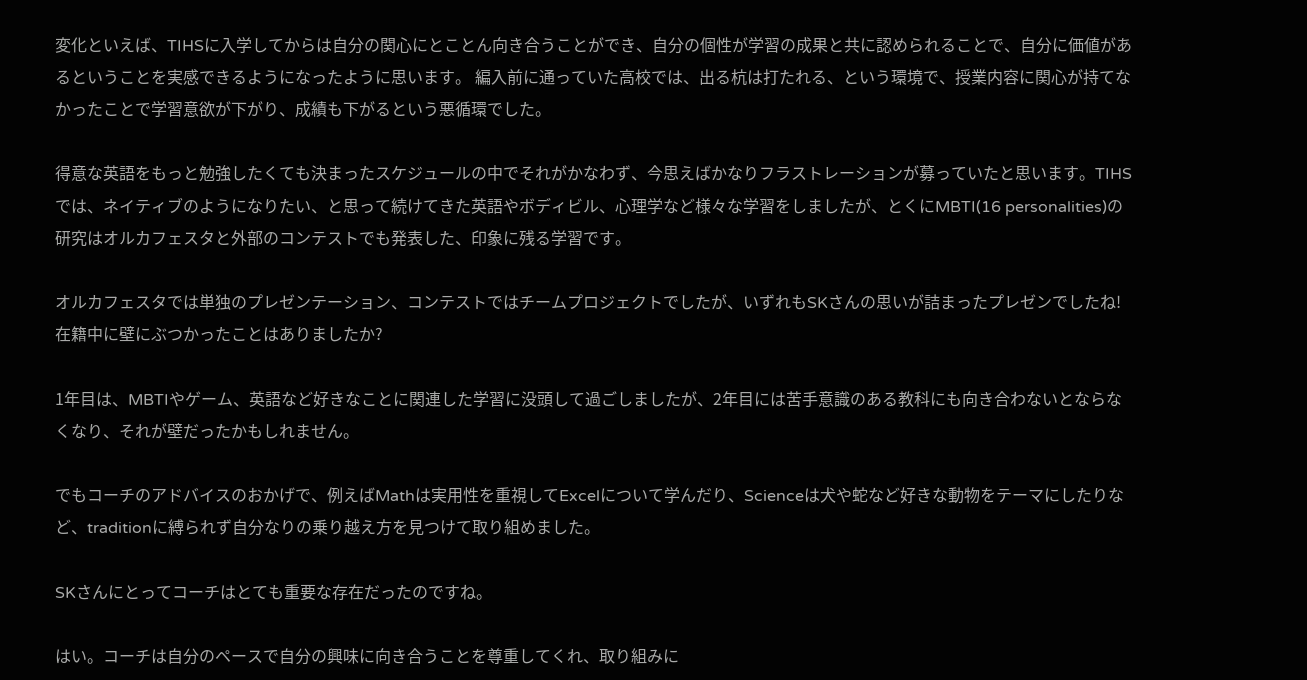変化といえば、TIHSに入学してからは自分の関心にとことん向き合うことができ、自分の個性が学習の成果と共に認められることで、自分に価値があるということを実感できるようになったように思います。 編入前に通っていた高校では、出る杭は打たれる、という環境で、授業内容に関心が持てなかったことで学習意欲が下がり、成績も下がるという悪循環でした。

得意な英語をもっと勉強したくても決まったスケジュールの中でそれがかなわず、今思えばかなりフラストレーションが募っていたと思います。TIHSでは、ネイティブのようになりたい、と思って続けてきた英語やボディビル、心理学など様々な学習をしましたが、とくにMBTI(16 personalities)の研究はオルカフェスタと外部のコンテストでも発表した、印象に残る学習です。

オルカフェスタでは単独のプレゼンテーション、コンテストではチームプロジェクトでしたが、いずれもSKさんの思いが詰まったプレゼンでしたね!在籍中に壁にぶつかったことはありましたか?

1年目は、MBTIやゲーム、英語など好きなことに関連した学習に没頭して過ごしましたが、2年目には苦手意識のある教科にも向き合わないとならなくなり、それが壁だったかもしれません。

でもコーチのアドバイスのおかげで、例えばMathは実用性を重視してExcelについて学んだり、Scienceは犬や蛇など好きな動物をテーマにしたりなど、traditionに縛られず自分なりの乗り越え方を見つけて取り組めました。

SKさんにとってコーチはとても重要な存在だったのですね。

はい。コーチは自分のペースで自分の興味に向き合うことを尊重してくれ、取り組みに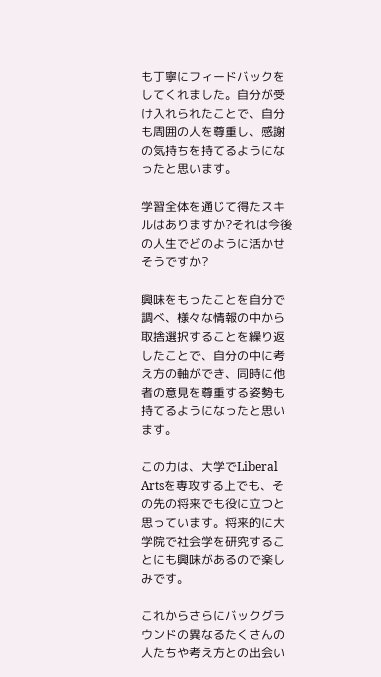も丁寧にフィードバックをしてくれました。自分が受け入れられたことで、自分も周囲の人を尊重し、感謝の気持ちを持てるようになったと思います。

学習全体を通じて得たスキルはありますか?それは今後の人生でどのように活かせそうですか?

興味をもったことを自分で調べ、様々な情報の中から取捨選択することを繰り返したことで、自分の中に考え方の軸ができ、同時に他者の意見を尊重する姿勢も持てるようになったと思います。

この力は、大学でLiberal Artsを専攻する上でも、その先の将来でも役に立つと思っています。将来的に大学院で社会学を研究することにも興味があるので楽しみです。

これからさらにバックグラウンドの異なるたくさんの人たちや考え方との出会い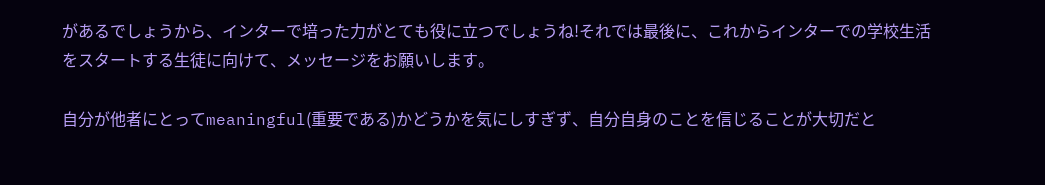があるでしょうから、インターで培った力がとても役に立つでしょうね!それでは最後に、これからインターでの学校生活をスタートする生徒に向けて、メッセージをお願いします。

自分が他者にとってmeaningful(重要である)かどうかを気にしすぎず、自分自身のことを信じることが大切だと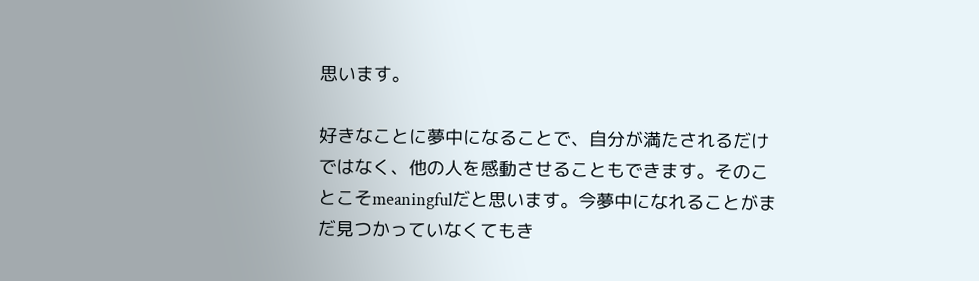思います。

好きなことに夢中になることで、自分が満たされるだけではなく、他の人を感動させることもできます。そのことこそmeaningfulだと思います。今夢中になれることがまだ見つかっていなくてもき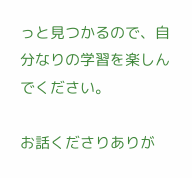っと見つかるので、自分なりの学習を楽しんでください。

お話くださりありが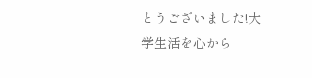とうございました!大学生活を心から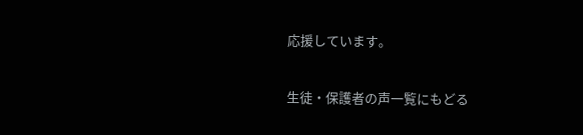応援しています。

生徒・保護者の声一覧にもどる